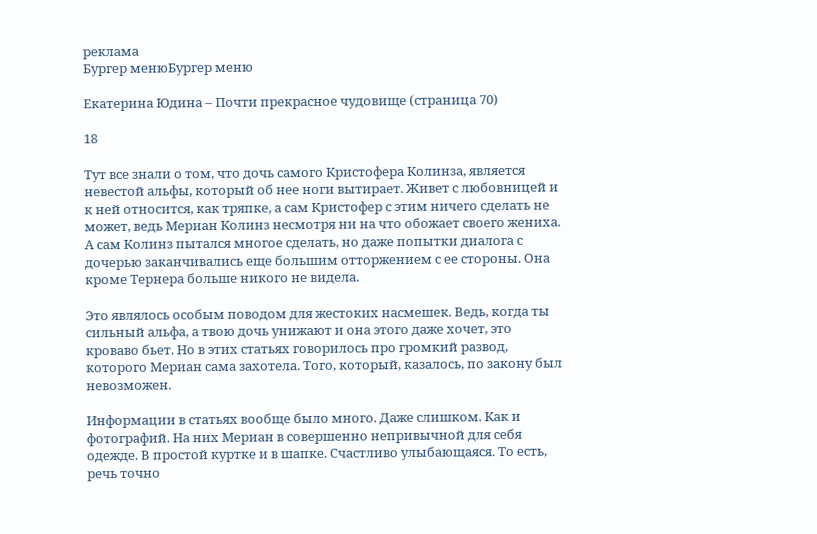реклама
Бургер менюБургер меню

Екатерина Юдина – Почти прекрасное чудовище (страница 70)

18

Тут все знали о том, что дочь самого Кристофера Колинза, является невестой альфы, который об нее ноги вытирает. Живет с любовницей и к ней относится, как тряпке, а сам Кристофер с этим ничего сделать не может, ведь Мериан Колинз несмотря ни на что обожает своего жениха. А сам Колинз пытался многое сделать, но даже попытки диалога с дочерью заканчивались еще большим отторжением с ее стороны. Она кроме Тернера больше никого не видела.

Это являлось особым поводом для жестоких насмешек. Ведь, когда ты сильный альфа, а твою дочь унижают и она этого даже хочет, это кроваво бьет. Но в этих статьях говорилось про громкий развод, которого Мериан сама захотела. Того, который, казалось, по закону был невозможен.

Информации в статьях вообще было много. Даже слишком. Как и фотографий. На них Мериан в совершенно непривычной для себя одежде. В простой куртке и в шапке. Счастливо улыбающаяся. То есть, речь точно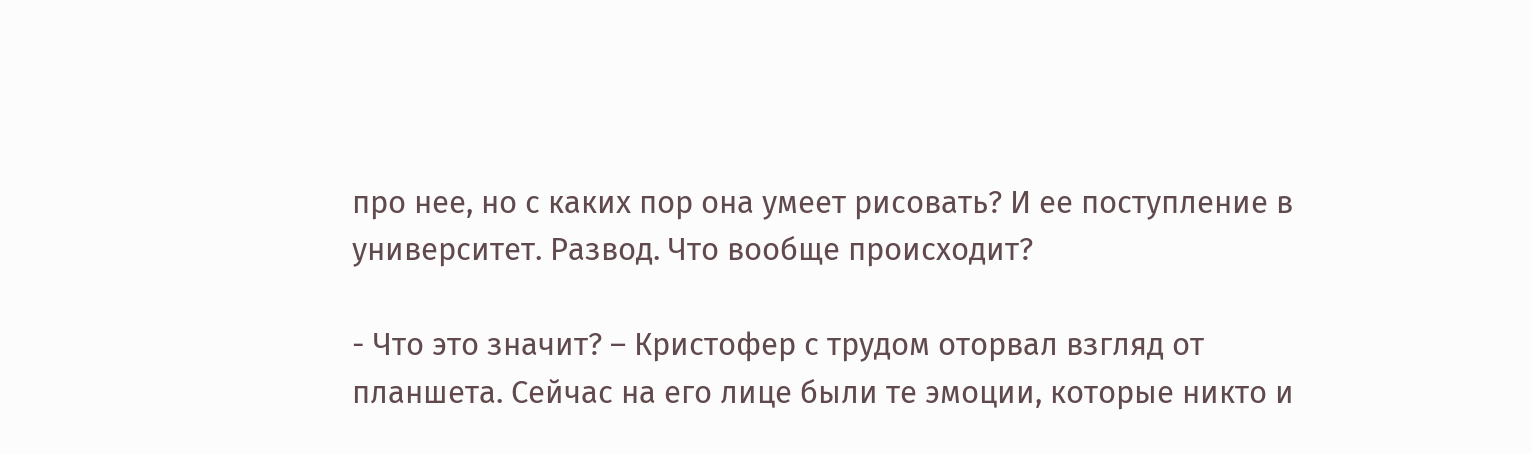про нее, но с каких пор она умеет рисовать? И ее поступление в университет. Развод. Что вообще происходит?

- Что это значит? – Кристофер с трудом оторвал взгляд от планшета. Сейчас на его лице были те эмоции, которые никто и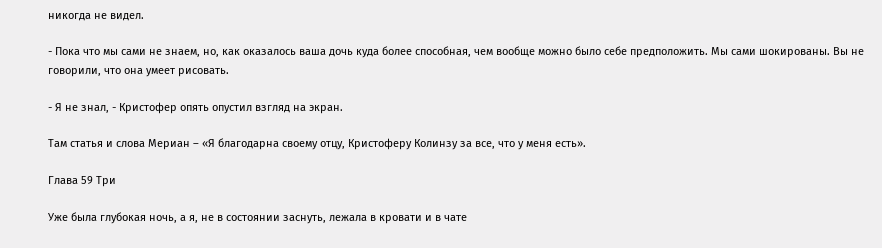никогда не видел.

- Пока что мы сами не знаем, но, как оказалось ваша дочь куда более способная, чем вообще можно было себе предположить. Мы сами шокированы. Вы не говорили, что она умеет рисовать.

- Я не знал, - Кристофер опять опустил взгляд на экран.

Там статья и слова Мериан – «Я благодарна своему отцу, Кристоферу Колинзу за все, что у меня есть».

Глава 59 Три

Уже была глубокая ночь, а я, не в состоянии заснуть, лежала в кровати и в чате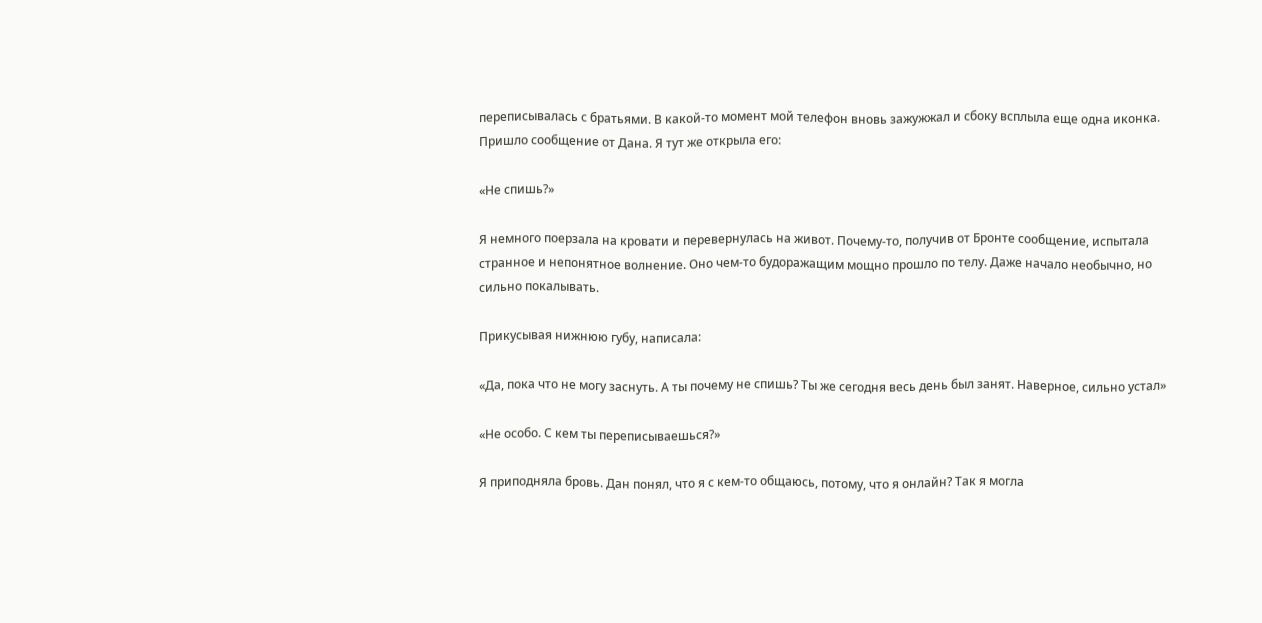переписывалась с братьями. В какой-то момент мой телефон вновь зажужжал и сбоку всплыла еще одна иконка. Пришло сообщение от Дана. Я тут же открыла его:

«Не спишь?»

Я немного поерзала на кровати и перевернулась на живот. Почему-то, получив от Бронте сообщение, испытала странное и непонятное волнение. Оно чем-то будоражащим мощно прошло по телу. Даже начало необычно, но сильно покалывать.

Прикусывая нижнюю губу, написала:

«Да, пока что не могу заснуть. А ты почему не спишь? Ты же сегодня весь день был занят. Наверное, сильно устал»

«Не особо. С кем ты переписываешься?»

Я приподняла бровь. Дан понял, что я с кем-то общаюсь, потому, что я онлайн? Так я могла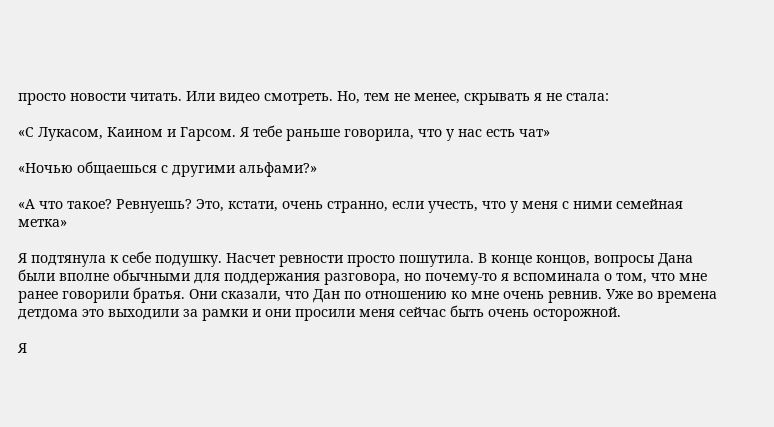просто новости читать. Или видео смотреть. Но, тем не менее, скрывать я не стала:

«С Лукасом, Каином и Гарсом. Я тебе раньше говорила, что у нас есть чат»

«Ночью общаешься с другими альфами?»

«А что такое? Ревнуешь? Это, кстати, очень странно, если учесть, что у меня с ними семейная метка»

Я подтянула к себе подушку. Насчет ревности просто пошутила. В конце концов, вопросы Дана были вполне обычными для поддержания разговора, но почему-то я вспоминала о том, что мне ранее говорили братья. Они сказали, что Дан по отношению ко мне очень ревнив. Уже во времена детдома это выходили за рамки и они просили меня сейчас быть очень осторожной.

Я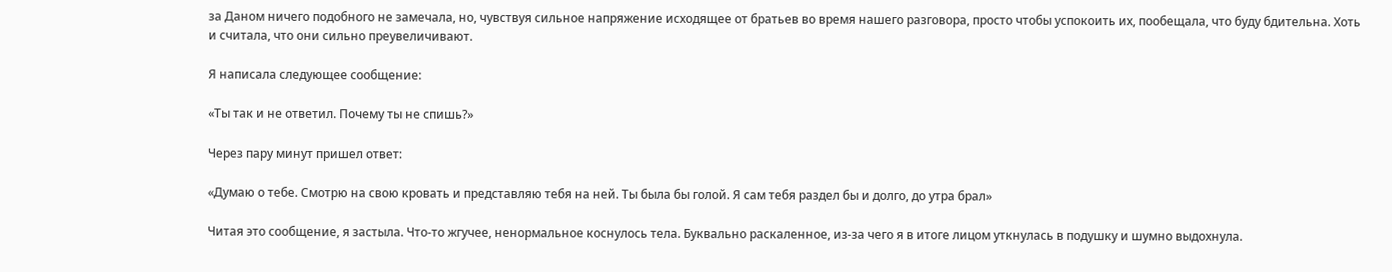за Даном ничего подобного не замечала, но, чувствуя сильное напряжение исходящее от братьев во время нашего разговора, просто чтобы успокоить их, пообещала, что буду бдительна. Хоть и считала, что они сильно преувеличивают.

Я написала следующее сообщение:

«Ты так и не ответил. Почему ты не спишь?»

Через пару минут пришел ответ:

«Думаю о тебе. Смотрю на свою кровать и представляю тебя на ней. Ты была бы голой. Я сам тебя раздел бы и долго, до утра брал»

Читая это сообщение, я застыла. Что-то жгучее, ненормальное коснулось тела. Буквально раскаленное, из-за чего я в итоге лицом уткнулась в подушку и шумно выдохнула.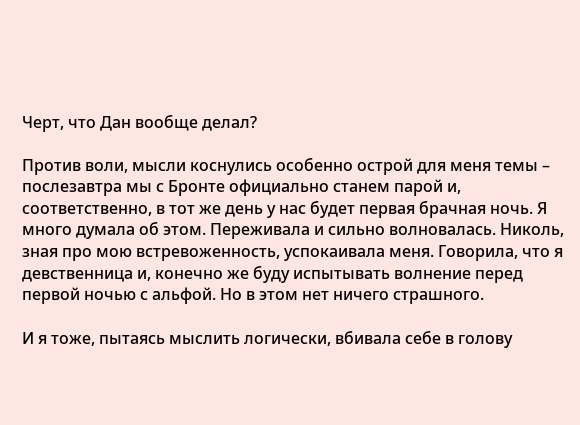Черт, что Дан вообще делал?

Против воли, мысли коснулись особенно острой для меня темы – послезавтра мы с Бронте официально станем парой и, соответственно, в тот же день у нас будет первая брачная ночь. Я много думала об этом. Переживала и сильно волновалась. Николь, зная про мою встревоженность, успокаивала меня. Говорила, что я девственница и, конечно же буду испытывать волнение перед первой ночью с альфой. Но в этом нет ничего страшного.

И я тоже, пытаясь мыслить логически, вбивала себе в голову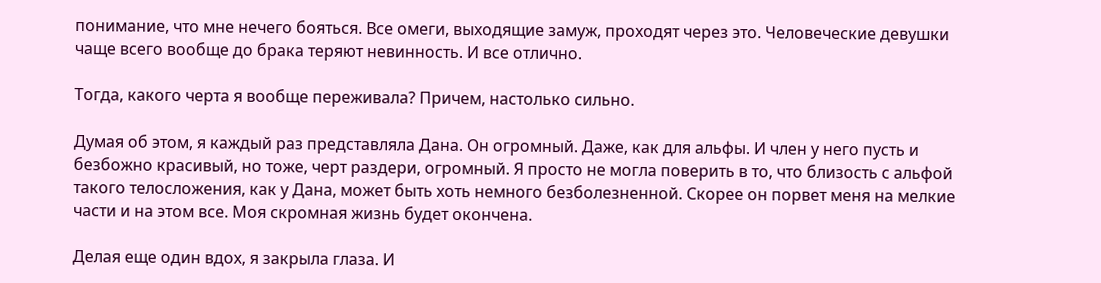понимание, что мне нечего бояться. Все омеги, выходящие замуж, проходят через это. Человеческие девушки чаще всего вообще до брака теряют невинность. И все отлично.

Тогда, какого черта я вообще переживала? Причем, настолько сильно.

Думая об этом, я каждый раз представляла Дана. Он огромный. Даже, как для альфы. И член у него пусть и безбожно красивый, но тоже, черт раздери, огромный. Я просто не могла поверить в то, что близость с альфой такого телосложения, как у Дана, может быть хоть немного безболезненной. Скорее он порвет меня на мелкие части и на этом все. Моя скромная жизнь будет окончена.

Делая еще один вдох, я закрыла глаза. И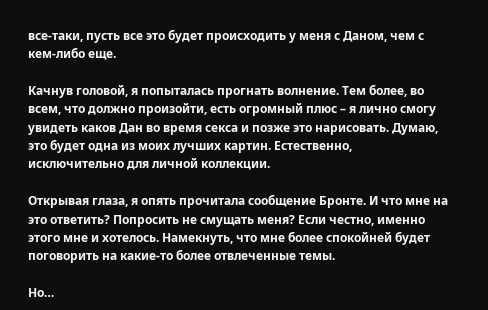все-таки, пусть все это будет происходить у меня с Даном, чем с кем-либо еще.

Качнув головой, я попыталась прогнать волнение. Тем более, во всем, что должно произойти, есть огромный плюс – я лично смогу увидеть каков Дан во время секса и позже это нарисовать. Думаю, это будет одна из моих лучших картин. Естественно, исключительно для личной коллекции.

Открывая глаза, я опять прочитала сообщение Бронте. И что мне на это ответить? Попросить не смущать меня? Если честно, именно этого мне и хотелось. Намекнуть, что мне более спокойней будет поговорить на какие-то более отвлеченные темы.

Но…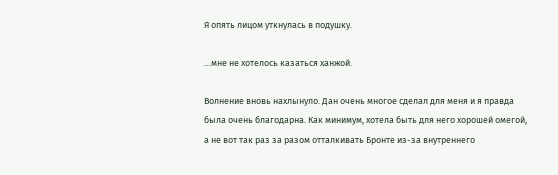Я опять лицом уткнулась в подушку.

…мне не хотелось казаться ханжой.

Волнение вновь нахлынуло. Дан очень многое сделал для меня и я правда была очень благодарна. Как минимум, хотела быть для него хорошей омегой, а не вот так раз за разом отталкивать Бронте из-за внутреннего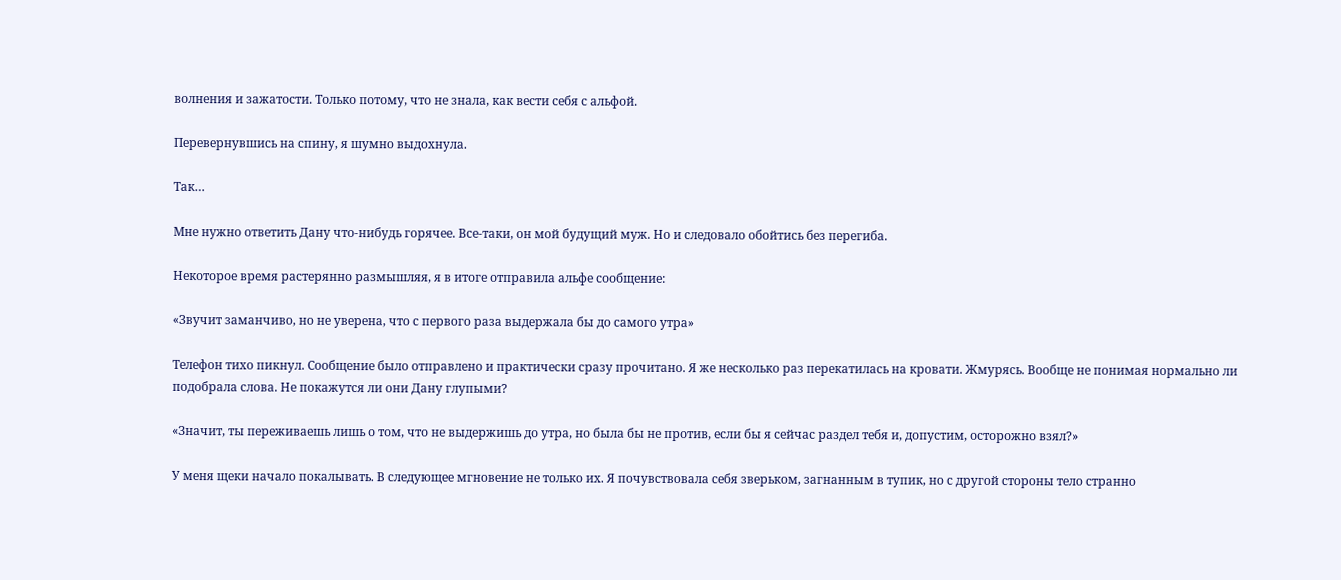волнения и зажатости. Только потому, что не знала, как вести себя с альфой.

Перевернувшись на спину, я шумно выдохнула.

Так…

Мне нужно ответить Дану что-нибудь горячее. Все-таки, он мой будущий муж. Но и следовало обойтись без перегиба.

Некоторое время растерянно размышляя, я в итоге отправила альфе сообщение:

«Звучит заманчиво, но не уверена, что с первого раза выдержала бы до самого утра»

Телефон тихо пикнул. Сообщение было отправлено и практически сразу прочитано. Я же несколько раз перекатилась на кровати. Жмурясь. Вообще не понимая нормально ли подобрала слова. Не покажутся ли они Дану глупыми?

«Значит, ты переживаешь лишь о том, что не выдержишь до утра, но была бы не против, если бы я сейчас раздел тебя и, допустим, осторожно взял?»

У меня щеки начало покалывать. В следующее мгновение не только их. Я почувствовала себя зверьком, загнанным в тупик, но с другой стороны тело странно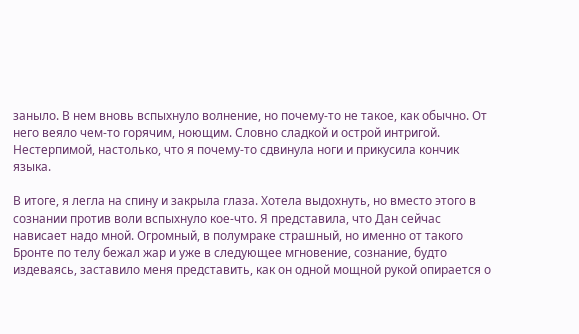заныло. В нем вновь вспыхнуло волнение, но почему-то не такое, как обычно. От него веяло чем-то горячим, ноющим. Словно сладкой и острой интригой. Нестерпимой, настолько, что я почему-то сдвинула ноги и прикусила кончик языка.

В итоге, я легла на спину и закрыла глаза. Хотела выдохнуть, но вместо этого в сознании против воли вспыхнуло кое-что. Я представила, что Дан сейчас нависает надо мной. Огромный, в полумраке страшный, но именно от такого Бронте по телу бежал жар и уже в следующее мгновение, сознание, будто издеваясь, заставило меня представить, как он одной мощной рукой опирается о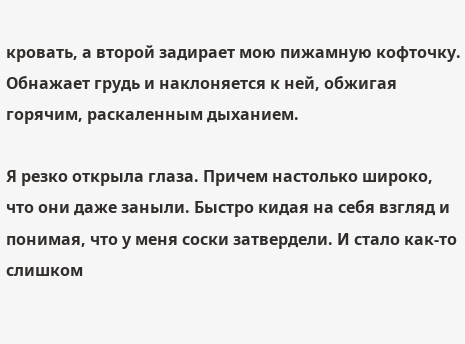кровать, а второй задирает мою пижамную кофточку. Обнажает грудь и наклоняется к ней, обжигая горячим, раскаленным дыханием.

Я резко открыла глаза. Причем настолько широко, что они даже заныли. Быстро кидая на себя взгляд и понимая, что у меня соски затвердели. И стало как-то слишком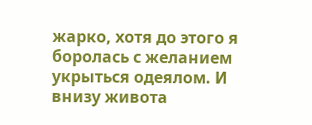жарко, хотя до этого я боролась с желанием укрыться одеялом. И внизу живота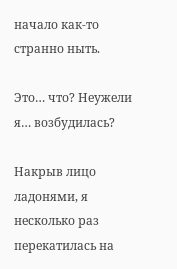начало как-то странно ныть.

Это… что? Неужели я… возбудилась?

Накрыв лицо ладонями, я несколько раз перекатилась на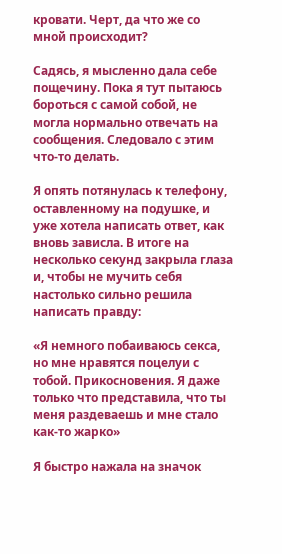кровати. Черт, да что же со мной происходит?

Садясь, я мысленно дала себе пощечину. Пока я тут пытаюсь бороться с самой собой, не могла нормально отвечать на сообщения. Следовало с этим что-то делать.

Я опять потянулась к телефону, оставленному на подушке, и уже хотела написать ответ, как вновь зависла. В итоге на несколько секунд закрыла глаза и, чтобы не мучить себя настолько сильно решила написать правду:

«Я немного побаиваюсь секса, но мне нравятся поцелуи с тобой. Прикосновения. Я даже только что представила, что ты меня раздеваешь и мне стало как-то жарко»

Я быстро нажала на значок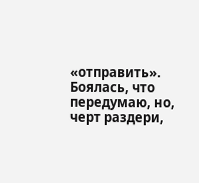«отправить». Боялась, что передумаю, но, черт раздери,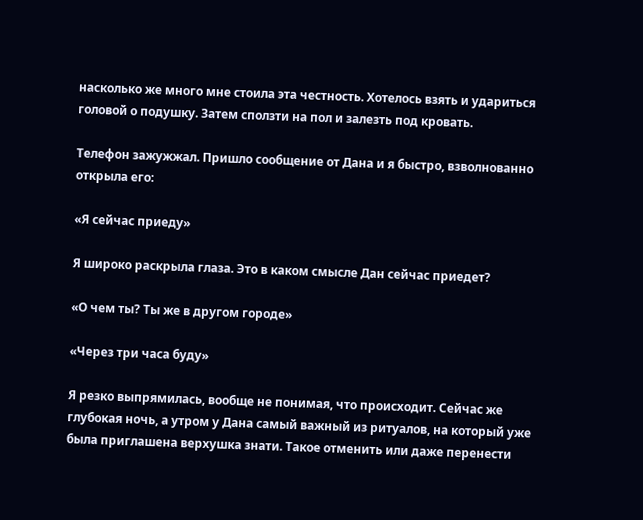насколько же много мне стоила эта честность. Хотелось взять и удариться головой о подушку. Затем сползти на пол и залезть под кровать.

Телефон зажужжал. Пришло сообщение от Дана и я быстро, взволнованно открыла его:

«Я сейчас приеду»

Я широко раскрыла глаза. Это в каком смысле Дан сейчас приедет?

«О чем ты? Ты же в другом городе»

«Через три часа буду»

Я резко выпрямилась, вообще не понимая, что происходит. Сейчас же глубокая ночь, а утром у Дана самый важный из ритуалов, на который уже была приглашена верхушка знати. Такое отменить или даже перенести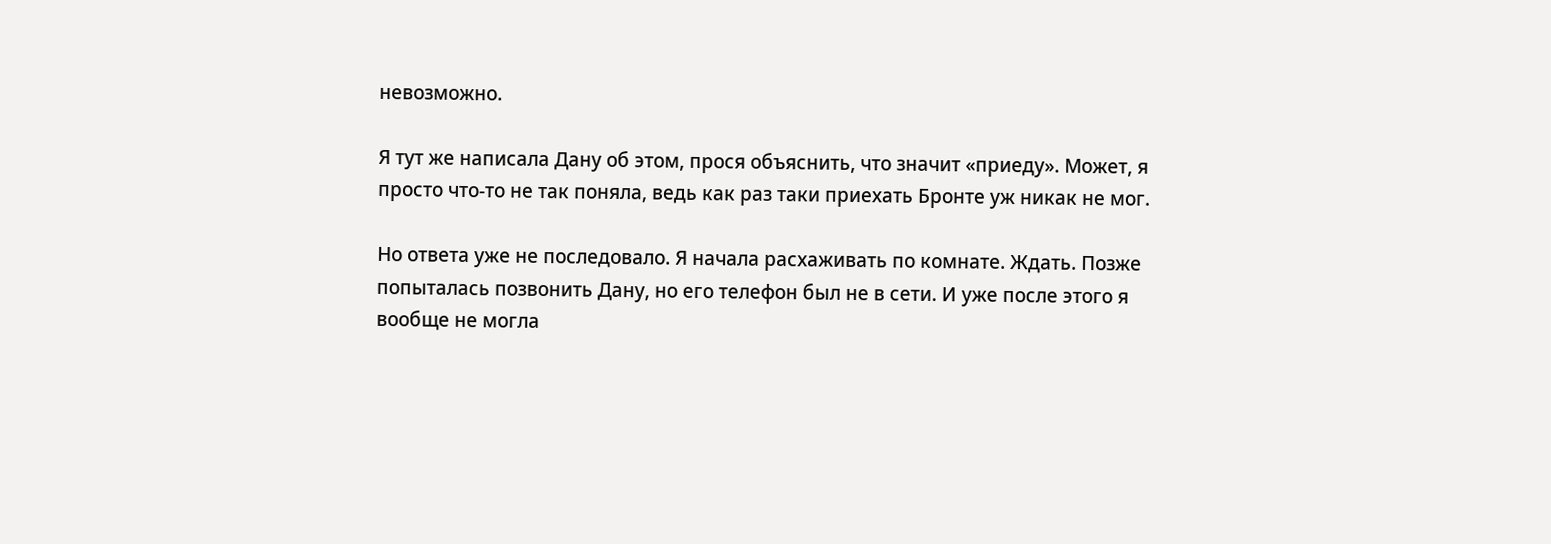невозможно.

Я тут же написала Дану об этом, прося объяснить, что значит «приеду». Может, я просто что-то не так поняла, ведь как раз таки приехать Бронте уж никак не мог.

Но ответа уже не последовало. Я начала расхаживать по комнате. Ждать. Позже попыталась позвонить Дану, но его телефон был не в сети. И уже после этого я вообще не могла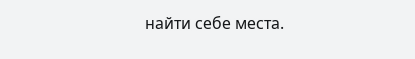найти себе места.